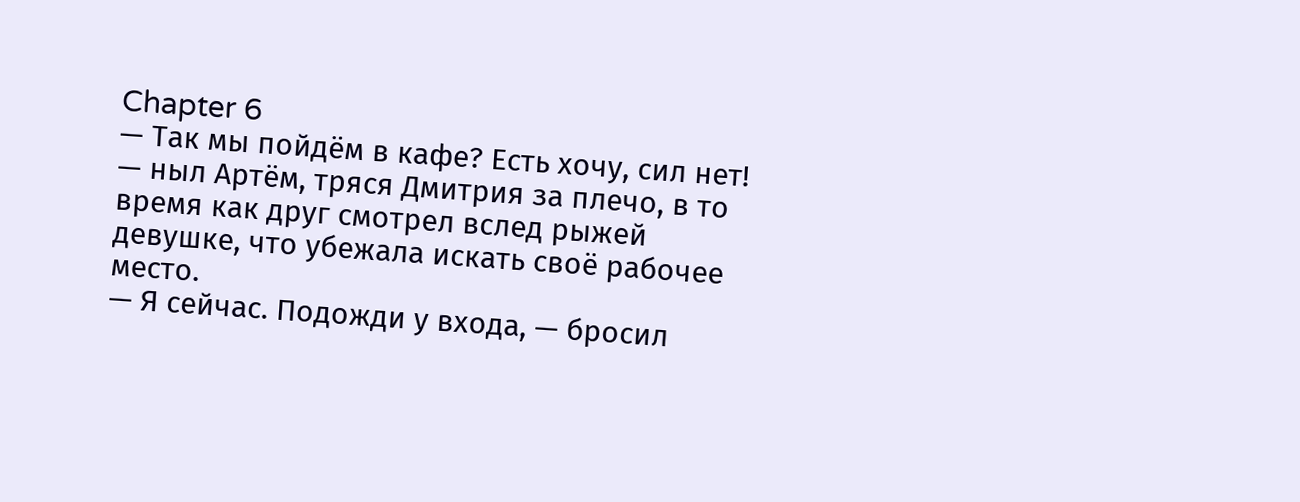Chapter 6
— Так мы пойдём в кафе? Есть хочу, сил нет! — ныл Артём, тряся Дмитрия за плечо, в то время как друг смотрел вслед рыжей девушке, что убежала искать своё рабочее место.
— Я сейчас. Подожди у входа, — бросил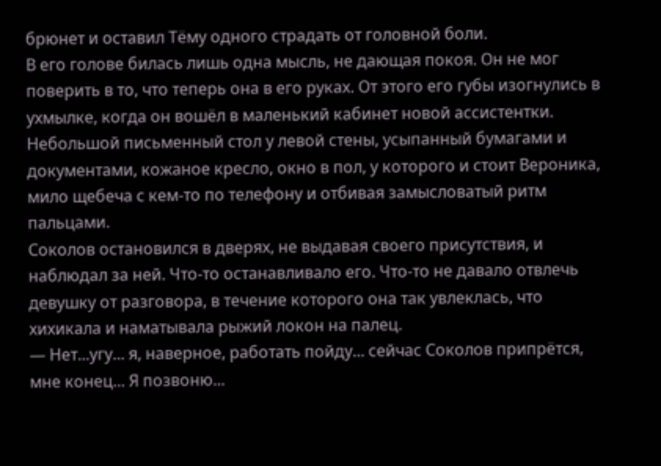брюнет и оставил Тёму одного страдать от головной боли.
В его голове билась лишь одна мысль, не дающая покоя. Он не мог поверить в то, что теперь она в его руках. От этого его губы изогнулись в ухмылке, когда он вошёл в маленький кабинет новой ассистентки.
Небольшой письменный стол у левой стены, усыпанный бумагами и документами, кожаное кресло, окно в пол, у которого и стоит Вероника, мило щебеча с кем-то по телефону и отбивая замысловатый ритм пальцами.
Соколов остановился в дверях, не выдавая своего присутствия, и наблюдал за ней. Что-то останавливало его. Что-то не давало отвлечь девушку от разговора, в течение которого она так увлеклась, что хихикала и наматывала рыжий локон на палец.
— Нет...угу... я, наверное, работать пойду... сейчас Соколов припрётся, мне конец... Я позвоню...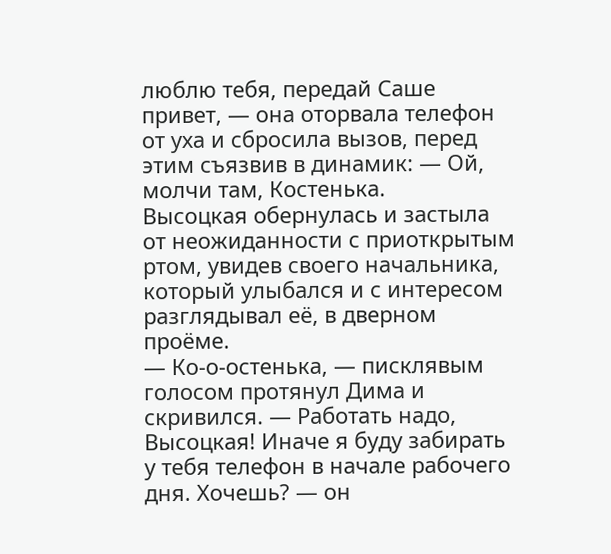люблю тебя, передай Саше привет, — она оторвала телефон от уха и сбросила вызов, перед этим съязвив в динамик: — Ой, молчи там, Костенька.
Высоцкая обернулась и застыла от неожиданности с приоткрытым ртом, увидев своего начальника, который улыбался и с интересом разглядывал её, в дверном проёме.
— Ко-о-остенька, — писклявым голосом протянул Дима и скривился. — Работать надо, Высоцкая! Иначе я буду забирать у тебя телефон в начале рабочего дня. Хочешь? — он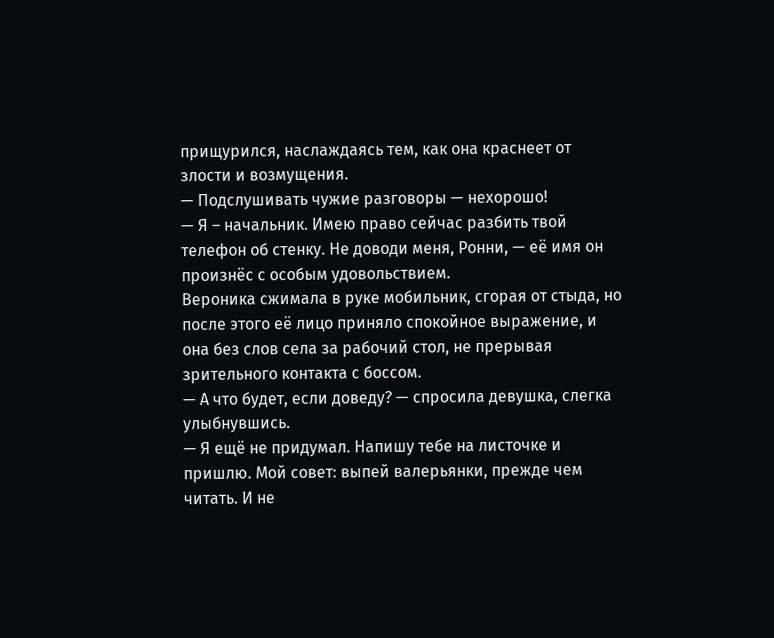прищурился, наслаждаясь тем, как она краснеет от злости и возмущения.
— Подслушивать чужие разговоры — нехорошо!
— Я – начальник. Имею право сейчас разбить твой телефон об стенку. Не доводи меня, Ронни, — её имя он произнёс с особым удовольствием.
Вероника сжимала в руке мобильник, сгорая от стыда, но после этого её лицо приняло спокойное выражение, и она без слов села за рабочий стол, не прерывая зрительного контакта с боссом.
— А что будет, если доведу? — спросила девушка, слегка улыбнувшись.
— Я ещё не придумал. Напишу тебе на листочке и пришлю. Мой совет: выпей валерьянки, прежде чем читать. И не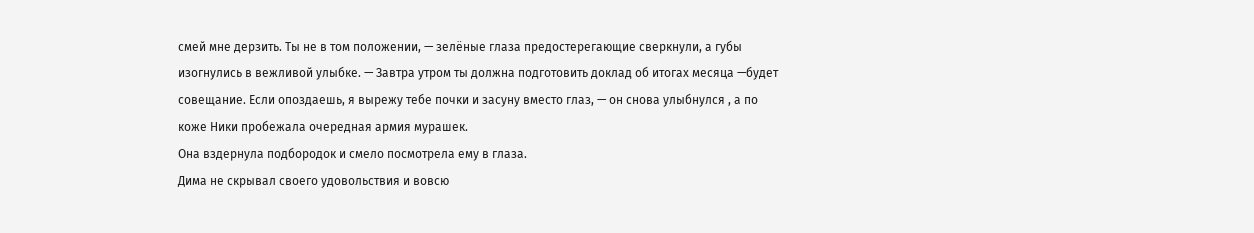смей мне дерзить. Ты не в том положении, — зелёные глаза предостерегающие сверкнули, а губы изогнулись в вежливой улыбке. — Завтра утром ты должна подготовить доклад об итогах месяца —будет совещание. Если опоздаешь, я вырежу тебе почки и засуну вместо глаз, — он снова улыбнулся , а по коже Ники пробежала очередная армия мурашек.
Она вздернула подбородок и смело посмотрела ему в глаза.
Дима не скрывал своего удовольствия и вовсю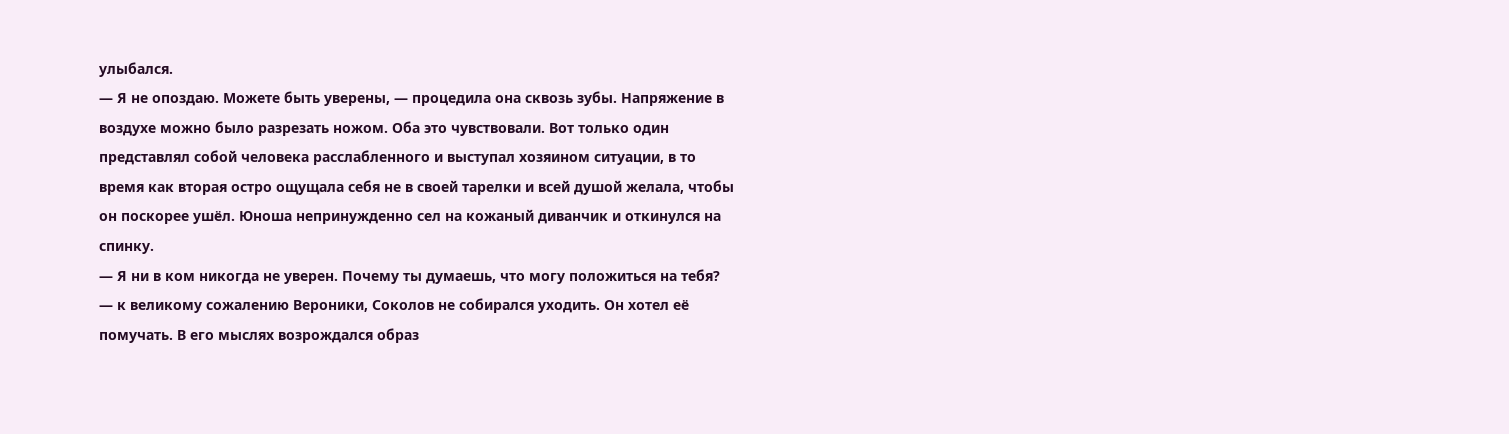улыбался.
— Я не опоздаю. Можете быть уверены, — процедила она сквозь зубы. Напряжение в воздухе можно было разрезать ножом. Оба это чувствовали. Вот только один представлял собой человека расслабленного и выступал хозяином ситуации, в то время как вторая остро ощущала себя не в своей тарелки и всей душой желала, чтобы он поскорее ушёл. Юноша непринужденно сел на кожаный диванчик и откинулся на спинку.
— Я ни в ком никогда не уверен. Почему ты думаешь, что могу положиться на тебя? — к великому сожалению Вероники, Соколов не собирался уходить. Он хотел её помучать. В его мыслях возрождался образ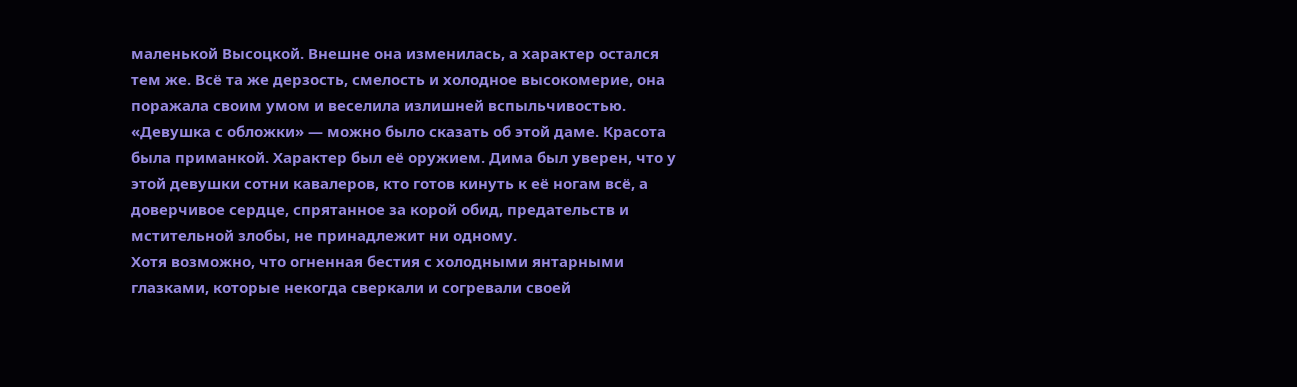маленькой Высоцкой. Внешне она изменилась, а характер остался тем же. Всё та же дерзость, смелость и холодное высокомерие, она поражала своим умом и веселила излишней вспыльчивостью. «Девушка с обложки» — можно было сказать об этой даме. Красота была приманкой. Характер был её оружием. Дима был уверен, что у этой девушки сотни кавалеров, кто готов кинуть к её ногам всё, а доверчивое сердце, спрятанное за корой обид, предательств и мстительной злобы, не принадлежит ни одному.
Хотя возможно, что огненная бестия с холодными янтарными глазками, которые некогда сверкали и согревали своей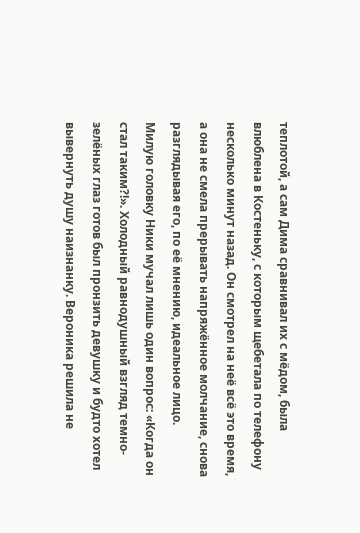теплотой, а сам Дима сравнивал их с мёдом, была влюблена в Костеньку, с которым щебетала по телефону несколько минут назад. Он смотрел на неё всё это время, а она не смела прерывать напряжённое молчание, снова разглядывая его, по её мнению, идеальное лицо.
Милую головку Ники мучал лишь один вопрос: «Когда он стал таким?!». Холодный равнодушный взгляд темно-зелёных глаз готов был пронзить девушку и будто хотел вывернуть душу наизнанку. Вероника решила не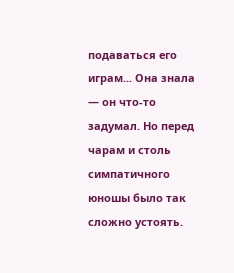подаваться его играм... Она знала — он что-то задумал. Но перед чарам и столь симпатичного юношы было так сложно устоять.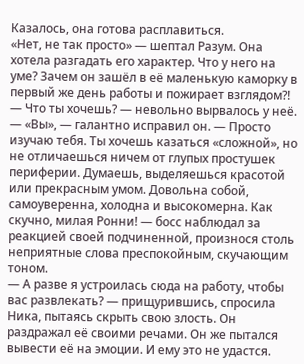Казалось, она готова расплавиться.
«Нет, не так просто» — шептал Разум. Она хотела разгадать его характер. Что у него на уме? Зачем он зашёл в её маленькую каморку в первый же день работы и пожирает взглядом?!
— Что ты хочешь? — невольно вырвалось у неё.
— «Вы», — галантно исправил он. — Просто изучаю тебя. Ты хочешь казаться «сложной», но не отличаешься ничем от глупых простушек периферии. Думаешь, выделяешься красотой или прекрасным умом. Довольна собой, самоуверенна, холодна и высокомерна. Как скучно, милая Ронни! — босс наблюдал за реакцией своей подчиненной, произнося столь неприятные слова преспокойным, скучающим тоном.
— А разве я устроилась сюда на работу, чтобы вас развлекать? — прищурившись, спросила Ника, пытаясь скрыть свою злость. Он раздражал её своими речами. Он же пытался вывести её на эмоции. И ему это не удастся.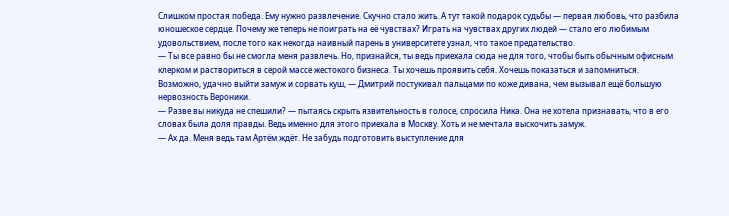Слишком простая победа. Ему нужно развлечение. Скучно стало жить. А тут такой подарок судьбы — первая любовь, что разбила юношеское сердце. Почему же теперь не поиграть на её чувствах? Играть на чувствах других людей — стало его любимым удовольствием, после того как некогда наивный парень в университете узнал, что такое предательство.
— Ты все равно бы не смогла меня развлечь. Но, признайся, ты ведь приехала сюда не для того, чтобы быть обычным офисным клерком и раствориться в серой массе жестокого бизнеса. Ты хочешь проявить себя. Хочешь показаться и запомниться. Возможно, удачно выйти замуж и сорвать куш, — Дмитрий постукивал пальцами по коже дивана, чем вызывал ещё большую нервозность Вероники.
— Разве вы никуда не спешили? — пытаясь скрыть язвительность в голосе, спросила Ника. Она не хотела признавать, что в его словах была доля правды. Ведь именно для этого приехала в Москву. Хоть и не мечтала выскочить замуж.
— Ах да. Меня ведь там Артём ждёт. Не забудь подготовить выступление для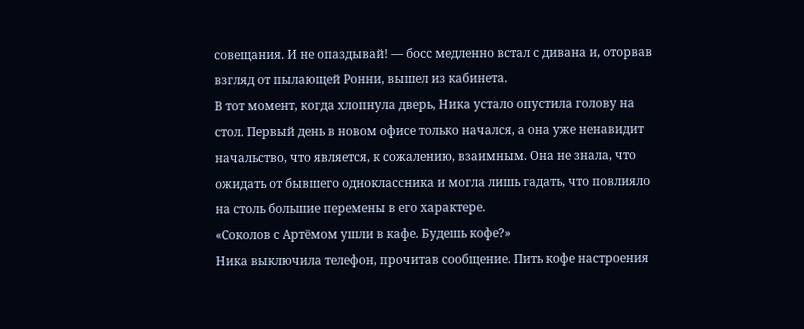совещания. И не опаздывай! — босс медленно встал с дивана и, оторвав взгляд от пылающей Ронни, вышел из кабинета.
В тот момент, когда хлопнула дверь, Ника устало опустила голову на стол. Первый день в новом офисе только начался, а она уже ненавидит начальство, что является, к сожалению, взаимным. Она не знала, что ожидать от бывшего одноклассника и могла лишь гадать, что повлияло на столь большие перемены в его характере.
«Соколов с Артёмом ушли в кафе. Будешь кофе?»
Ника выключила телефон, прочитав сообщение. Пить кофе настроения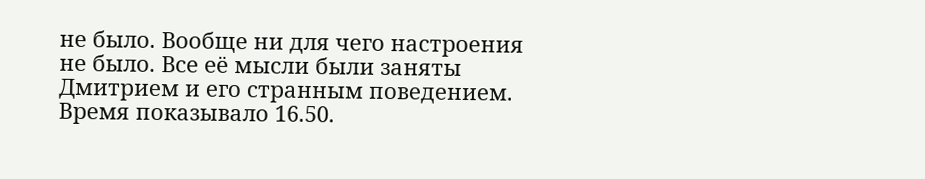не было. Вообще ни для чего настроения не было. Все её мысли были заняты Дмитрием и его странным поведением.
Время показывало 16.50.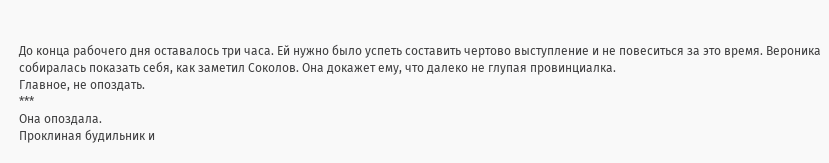До конца рабочего дня оставалось три часа. Ей нужно было успеть составить чертово выступление и не повеситься за это время. Вероника собиралась показать себя, как заметил Соколов. Она докажет ему, что далеко не глупая провинциалка.
Главное, не опоздать.
***
Она опоздала.
Проклиная будильник и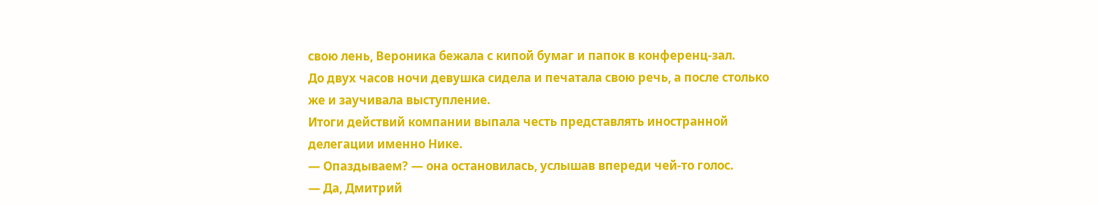свою лень, Вероника бежала с кипой бумаг и папок в конференц-зал.
До двух часов ночи девушка сидела и печатала свою речь, а после столько же и заучивала выступление.
Итоги действий компании выпала честь представлять иностранной делегации именно Нике.
— Опаздываем? — она остановилась, услышав впереди чей-то голос.
— Да, Дмитрий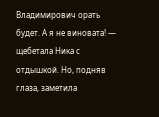Владимирович орать будет. А я не виновата! — щебетала Ника с отдышкой. Но, подняв глаза, заметила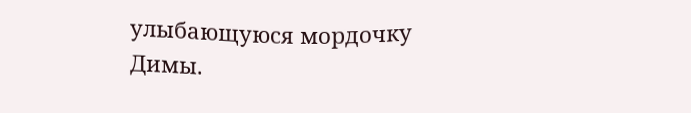улыбающуюся мордочку Димы.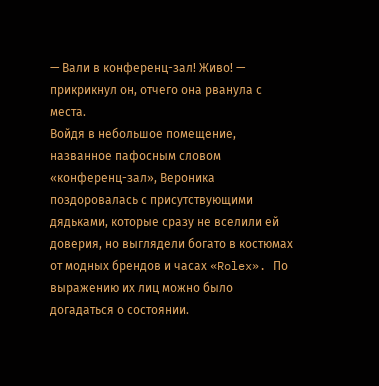— Вали в конференц-зал! Живо! — прикрикнул он, отчего она рванула с места.
Войдя в небольшое помещение, названное пафосным словом «конференц-зал», Вероника поздоровалась с присутствующими дядьками, которые сразу не вселили ей доверия, но выглядели богато в костюмах от модных брендов и часах «Rolex». По выражению их лиц можно было догадаться о состоянии.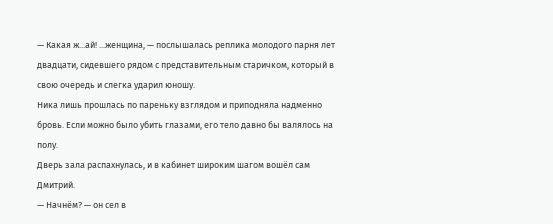— Какая ж...ай! ...женщина, — послышалась реплика молодого парня лет двадцати, сидевшего рядом с представительным старичком, который в свою очередь и слегка ударил юношу.
Ника лишь прошлась по пареньку взглядом и приподняла надменно бровь. Если можно было убить глазами, его тело давно бы валялось на полу.
Дверь зала распахнулась, и в кабинет широким шагом вошёл сам Дмитрий.
— Начнём? — он сел в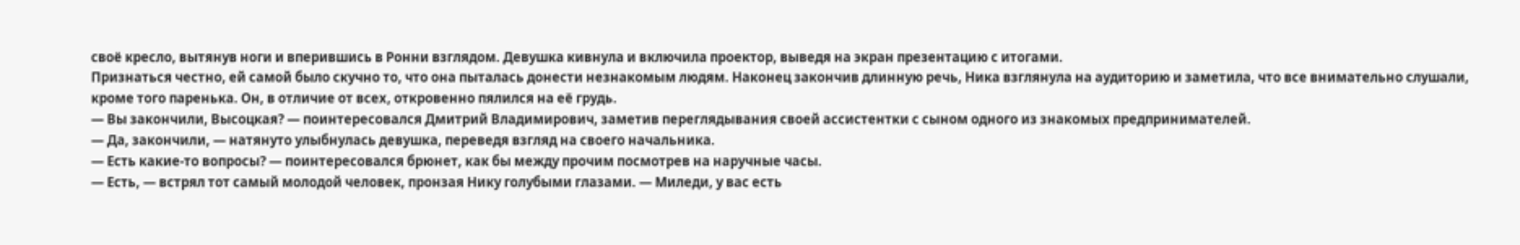своё кресло, вытянув ноги и вперившись в Ронни взглядом. Девушка кивнула и включила проектор, выведя на экран презентацию с итогами.
Признаться честно, ей самой было скучно то, что она пыталась донести незнакомым людям. Наконец закончив длинную речь, Ника взглянула на аудиторию и заметила, что все внимательно слушали, кроме того паренька. Он, в отличие от всех, откровенно пялился на её грудь.
— Вы закончили, Высоцкая? — поинтересовался Дмитрий Владимирович, заметив переглядывания своей ассистентки с сыном одного из знакомых предпринимателей.
— Да, закончили, — натянуто улыбнулась девушка, переведя взгляд на своего начальника.
— Есть какие-то вопросы? — поинтересовался брюнет, как бы между прочим посмотрев на наручные часы.
— Есть, — встрял тот самый молодой человек, пронзая Нику голубыми глазами. — Миледи, у вас есть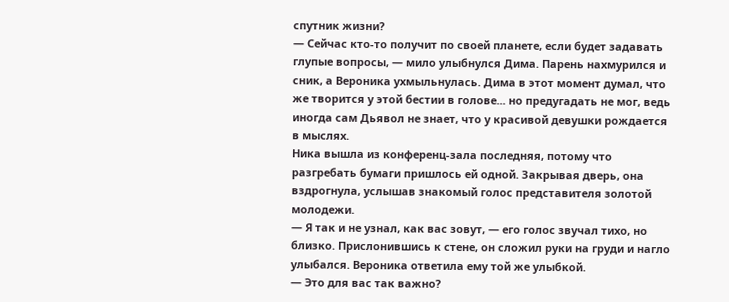спутник жизни?
— Сейчас кто-то получит по своей планете, если будет задавать глупые вопросы, — мило улыбнулся Дима. Парень нахмурился и сник, а Вероника ухмыльнулась. Дима в этот момент думал, что же творится у этой бестии в голове... но предугадать не мог, ведь иногда сам Дьявол не знает, что у красивой девушки рождается в мыслях.
Ника вышла из конференц-зала последняя, потому что разгребать бумаги пришлось ей одной. Закрывая дверь, она вздрогнула, услышав знакомый голос представителя золотой молодежи.
— Я так и не узнал, как вас зовут, — его голос звучал тихо, но близко. Прислонившись к стене, он сложил руки на груди и нагло улыбался. Вероника ответила ему той же улыбкой.
— Это для вас так важно?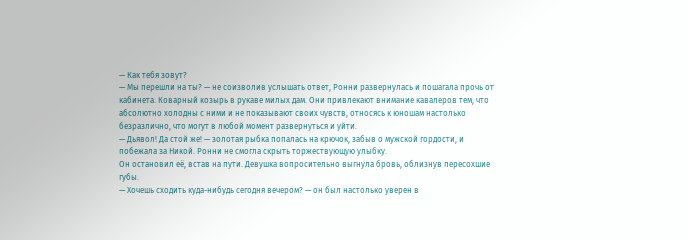— Как тебя зовут?
— Мы перешли на ты? — не соизволив услышать ответ, Ронни развернулась и пошагала прочь от кабинета. Коварный козырь в рукаве милых дам. Они привлекают внимание кавалеров тем, что абсолютно холодны с ними и не показывают своих чувств, относясь к юношам настолько безразлично, что могут в любой момент развернуться и уйти.
— Дьявол! Да стой же! — золотая рыбка попалась на крючок, забыв о мужской гордости, и побежала за Никой. Ронни не смогла скрыть торжествующую улыбку.
Он остановил её, встав на пути. Девушка вопросительно выгнула бровь, облизнув пересохшие губы.
— Хочешь сходить куда-нибудь сегодня вечером? — он был настолько уверен в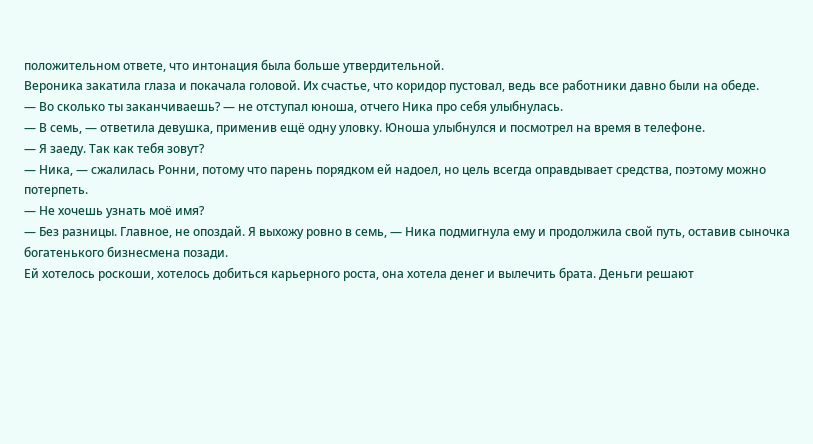положительном ответе, что интонация была больше утвердительной.
Вероника закатила глаза и покачала головой. Их счастье, что коридор пустовал, ведь все работники давно были на обеде.
— Во сколько ты заканчиваешь? — не отступал юноша, отчего Ника про себя улыбнулась.
— В семь, — ответила девушка, применив ещё одну уловку. Юноша улыбнулся и посмотрел на время в телефоне.
— Я заеду. Так как тебя зовут?
— Ника, — сжалилась Ронни, потому что парень порядком ей надоел, но цель всегда оправдывает средства, поэтому можно потерпеть.
— Не хочешь узнать моё имя?
— Без разницы. Главное, не опоздай. Я выхожу ровно в семь, — Ника подмигнула ему и продолжила свой путь, оставив сыночка богатенького бизнесмена позади.
Ей хотелось роскоши, хотелось добиться карьерного роста, она хотела денег и вылечить брата. Деньги решают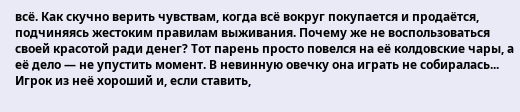всё. Как скучно верить чувствам, когда всё вокруг покупается и продаётся, подчиняясь жестоким правилам выживания. Почему же не воспользоваться своей красотой ради денег? Тот парень просто повелся на её колдовские чары, а её дело — не упустить момент. В невинную овечку она играть не собиралась... Игрок из неё хороший и, если ставить,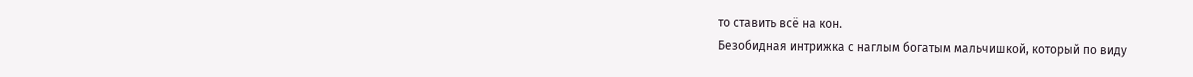то ставить всё на кон.
Безобидная интрижка с наглым богатым мальчишкой, который по виду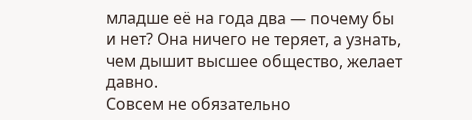младше её на года два — почему бы и нет? Она ничего не теряет, а узнать, чем дышит высшее общество, желает давно.
Совсем не обязательно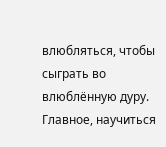влюбляться, чтобы сыграть во влюблённую дуру. Главное, научиться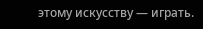этому искусству — играть.